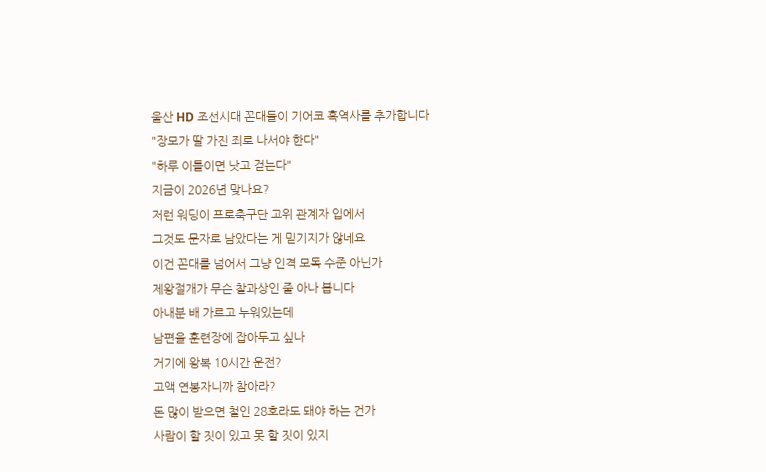울산 HD 조선시대 꼰대들이 기어코 흑역사를 추가합니다
"장모가 딸 가진 죄로 나서야 한다"
"하루 이틀이면 낫고 걷는다"
지금이 2026년 맞나요?
저런 워딩이 프로축구단 고위 관계자 입에서
그것도 문자로 남았다는 게 믿기지가 않네요
이건 꼰대를 넘어서 그냥 인격 모독 수준 아닌가
제왕절개가 무슨 찰과상인 줄 아나 봅니다
아내분 배 가르고 누워있는데
남편을 훈련장에 잡아두고 싶나
거기에 왕복 10시간 운전?
고액 연봉자니까 참아라?
돈 많이 받으면 철인 28호라도 돼야 하는 건가
사람이 할 짓이 있고 못 할 짓이 있지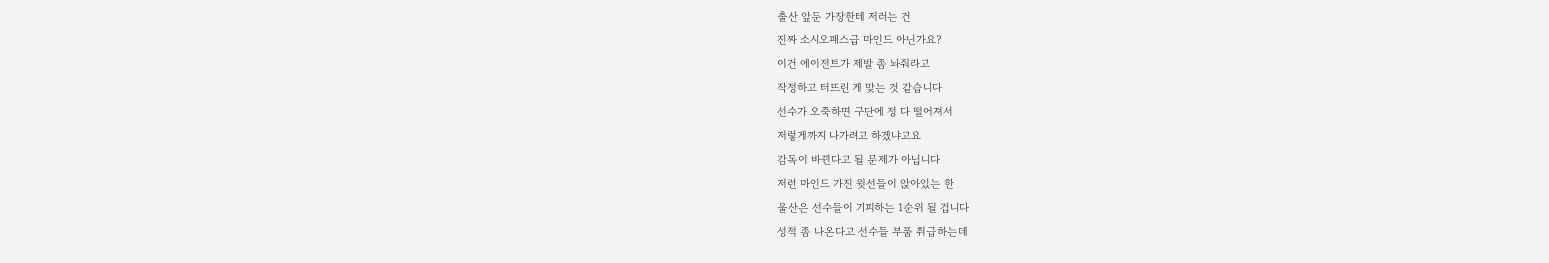출산 앞둔 가장한테 저러는 건
진짜 소시오패스급 마인드 아닌가요?
이건 에이전트가 제발 좀 놔줘라고
작정하고 터뜨린 게 맞는 것 같습니다
선수가 오죽하면 구단에 정 다 떨어져서
저렇게까지 나가려고 하겠냐고요
감독이 바뀐다고 될 문제가 아닙니다
저런 마인드 가진 윗선들이 앉아있는 한
울산은 선수들이 기피하는 1순위 될 겁니다
성적 좀 나온다고 선수들 부품 취급하는데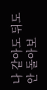나 같아도 뒤도 안 돌아보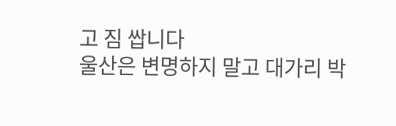고 짐 쌉니다
울산은 변명하지 말고 대가리 박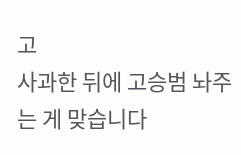고
사과한 뒤에 고승범 놔주는 게 맞습니다